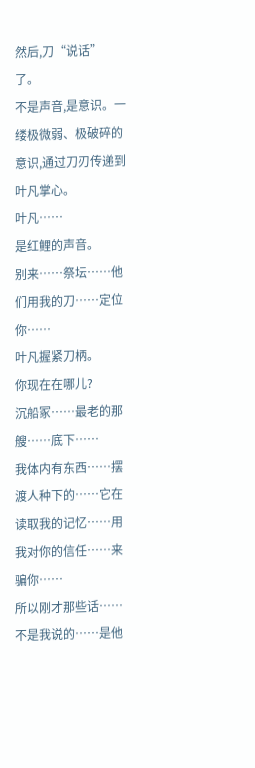然后,刀“说话”
了。
不是声音,是意识。一缕极微弱、极破碎的意识,通过刀刃传递到叶凡掌心。
叶凡……
是红鲤的声音。
别来……祭坛……他们用我的刀……定位你……
叶凡握紧刀柄。
你现在在哪儿?
沉船冢……最老的那艘……底下……
我体内有东西……摆渡人种下的……它在读取我的记忆……用我对你的信任……来骗你……
所以刚才那些话……不是我说的……是他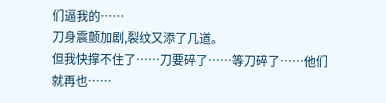们逼我的……
刀身震颤加剧,裂纹又添了几道。
但我快撑不住了……刀要碎了……等刀碎了……他们就再也……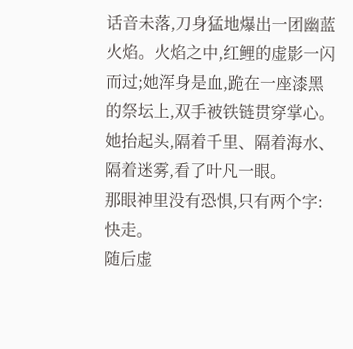话音未落,刀身猛地爆出一团幽蓝火焰。火焰之中,红鲤的虚影一闪而过;她浑身是血,跪在一座漆黑的祭坛上,双手被铁链贯穿掌心。
她抬起头,隔着千里、隔着海水、隔着迷雾,看了叶凡一眼。
那眼神里没有恐惧,只有两个字:
快走。
随后虚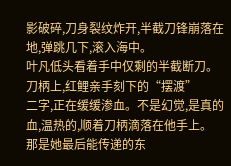影破碎,刀身裂纹炸开,半截刀锋崩落在地,弹跳几下,滚入海中。
叶凡低头看着手中仅剩的半截断刀。
刀柄上,红鲤亲手刻下的“摆渡”
二字,正在缓缓渗血。不是幻觉,是真的血,温热的,顺着刀柄滴落在他手上。
那是她最后能传递的东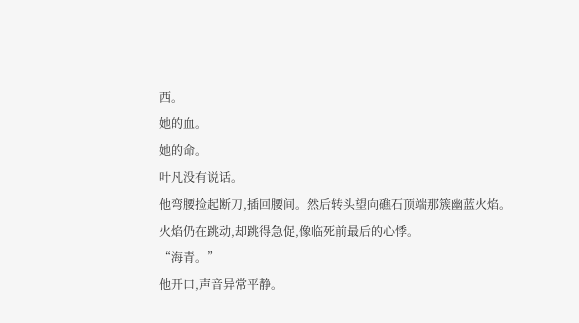西。
她的血。
她的命。
叶凡没有说话。
他弯腰捡起断刀,插回腰间。然后转头望向礁石顶端那簇幽蓝火焰。
火焰仍在跳动,却跳得急促,像临死前最后的心悸。
“海青。”
他开口,声音异常平静。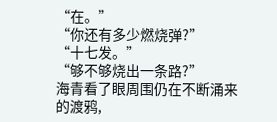“在。”
“你还有多少燃烧弹?”
“十七发。”
“够不够烧出一条路?”
海青看了眼周围仍在不断涌来的渡鸦,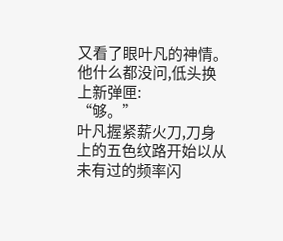又看了眼叶凡的神情。
他什么都没问,低头换上新弹匣:
“够。”
叶凡握紧薪火刀,刀身上的五色纹路开始以从未有过的频率闪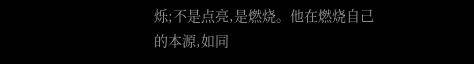烁;不是点亮,是燃烧。他在燃烧自己的本源,如同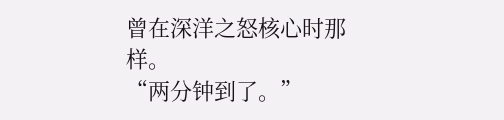曾在深洋之怒核心时那样。
“两分钟到了。”